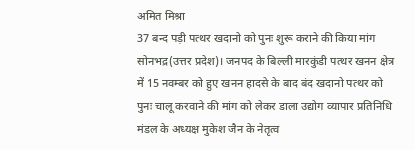अमित मिश्रा
37 बन्द पड़ी पत्थर खदानो को पुनः शुरू कराने की किया मांग
सोनभद्र(उत्तर प्रदेश)। जनपद के बिल्ली मारकुंडी पत्थर खनन क्षेत्र में 15 नवम्बर को हुए खनन हादसे के बाद बंद खदानो पत्थर को पुनः चालू करवाने की मांग को लेकर डाला उद्योग व्यापार प्रतिनिधि मंडल के अध्यक्ष मुकेश जैन के नेतृत्व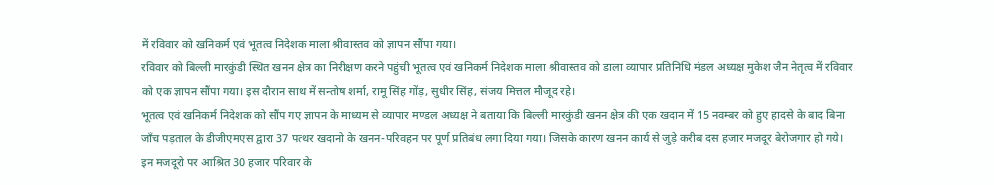में रविवार को खनिकर्म एवं भूतत्व निदेशक माला श्रीवास्तव को ज्ञापन सौंपा गया।
रविवार को बिल्ली मारकुंडी स्थित खनन क्षेत्र का निरीक्षण करने पहुंची भूतत्व एवं खनिकर्म निदेशक माला श्रीवास्तव को डाला व्यापार प्रतिनिधि मंडल अध्यक्ष मुकेश जैन नेतृत्व में रविवार को एक ज्ञापन सौंपा गया। इस दौरान साथ में सन्तोष शर्मा, रामू सिंह गोंड़, सुधीर सिंह, संजय मित्तल मौजूद रहे।
भूतत्व एवं खनिकर्म निदेशक को सौंप गए ज्ञापन के माध्यम से व्यापार मण्डल अध्यक्ष ने बताया कि बिल्ली मारकुंडी खनन क्षेत्र की एक खदान में 15 नवम्बर को हुए हादसे के बाद बिना जाँच पड़ताल के डीजीएमएस द्वारा 37 पत्थर खदानो के खनन-परिवहन पर पूर्ण प्रतिबंध लगा दिया गया। जिसके कारण खनन कार्य से जुड़े करीब दस हजार मजदूर बेरोजगार हो गये। इन मजदूरो पर आश्रित 30 हजार परिवार के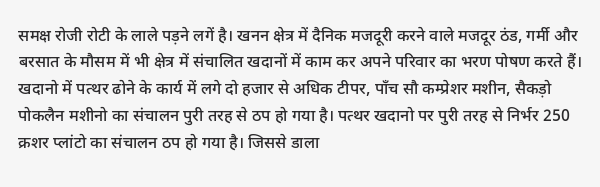समक्ष रोजी रोटी के लाले पड़ने लगें है। खनन क्षेत्र में दैनिक मजदूरी करने वाले मजदूर ठंड, गर्मी और बरसात के मौसम में भी क्षेत्र में संचालित खदानों में काम कर अपने परिवार का भरण पोषण करते हैं। खदानो में पत्थर ढोने के कार्य में लगे दो हजार से अधिक टीपर, पाँच सौ कम्प्रेशर मशीन, सैकड़ो पोकलैन मशीनो का संचालन पुरी तरह से ठप हो गया है। पत्थर खदानो पर पुरी तरह से निर्भर 250 क्रशर प्लांटो का संचालन ठप हो गया है। जिससे डाला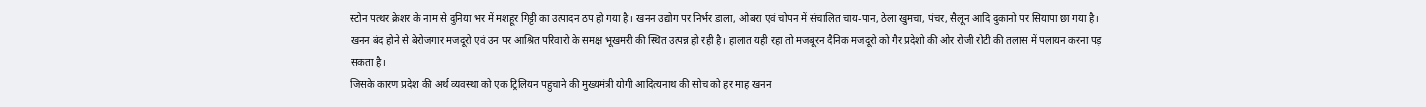स्टोन पत्थर क्रेशर के नाम से दुनिया भर में मशहूर गिट्टी का उत्पादन ठप हो गया है। खनन उद्योग पर निर्भर डाला, ओबरा एवं चोपन में संचालित चाय-पान, ठेला खुमचा, पंचर, सैलून आदि दुकानो पर सियापा छा गया है। खनन बंद होने से बेरोजगार मजदूरो एवं उन पर आश्रित परिवारो के समक्ष भूखमरी की स्थित उत्पन्न हो रही है। हालात यही रहा तो मजबूरन दैनिक मजदूरो को गैर प्रदेशो की ओर रोजी रोटी की तलास में पलायन करना पड़ सकता है।
जिसके कारण प्रदेश की अर्थ व्यवस्था को एक ट्रिलियन पहुचाने की मुख्यमंत्री योगी आदित्यनाथ की सोच को हर माह खनन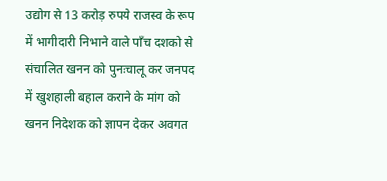उद्योग से 13 करोड़ रुपये राजस्व के रूप में भागीदारी निभाने वाले पाँच दशको से संचालित खनन को पुनःचालू कर जनपद में खुशहाली बहाल कराने के मांग को खनन निदेशक को ज्ञापन देकर अवगत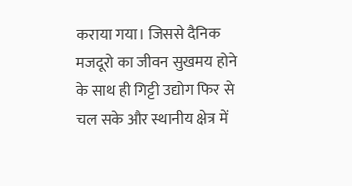कराया गया। जिससे दैनिक मजदूरो का जीवन सुखमय होने के साथ ही गिट्टी उद्योग फिर से चल सके और स्थानीय क्षेत्र में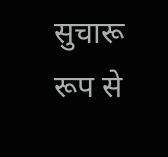सुचारू रूप से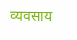व्यवसाय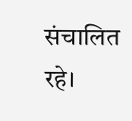संचालित रहे।